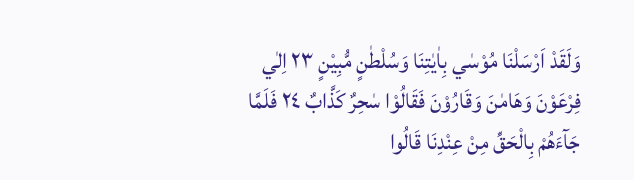وَلَقَدْ اَرْسَلْنَا مُوْسٰي بِاٰيٰتِنَا وَسُلْطٰنٍ مُّبِيْنٍ ٢٣ اِلٰي فِرْعَوْنَ وَهَامٰنَ وَقَارُوْنَ فَقَالُوْا سٰحِرٌ كَذَّابٌ ٢٤ فَلَمَّا جَآءَهُمْ بِالْحَقِّ مِنْ عِنْدِنَا قَالُوا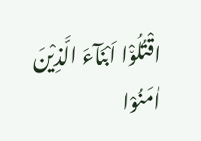اقْتُلُوْ٘ا اَبْنَآءَ الَّذِيْنَ اٰمَنُوْا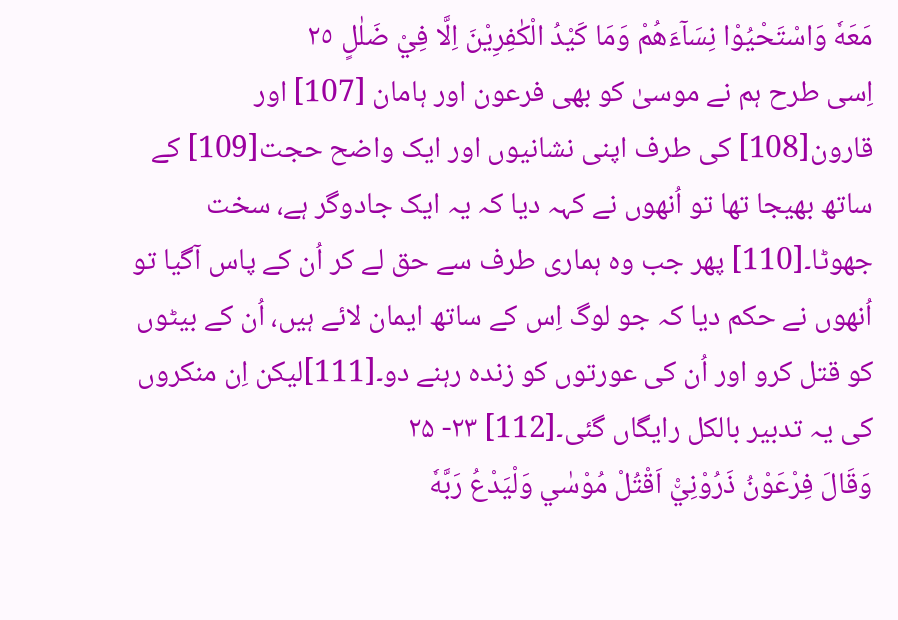مَعَهٗ وَاسْتَحْيُوْا نِسَآءَهُمْ وَمَا كَيْدُ الْكٰفِرِيْنَ اِلَّا فِيْ ضَلٰلٍ ٢٥
اِسی طرح ہم نے موسیٰ کو بھی فرعون اور ہامان [107] اور قارون[108] کی طرف اپنی نشانیوں اور ایک واضح حجت[109] کے ساتھ بھیجا تھا تو اُنھوں نے کہہ دیا کہ یہ ایک جادوگر ہے، سخت جھوٹا۔[110] پھر جب وہ ہماری طرف سے حق لے کر اُن کے پاس آگیا تو اُنھوں نے حکم دیا کہ جو لوگ اِس کے ساتھ ایمان لائے ہیں، اُن کے بیٹوں کو قتل کرو اور اُن کی عورتوں کو زندہ رہنے دو۔[111]لیکن اِن منکروں کی یہ تدبیر بالکل رایگاں گئی۔[112] ۲۳- ۲۵
وَقَالَ فِرْعَوْنُ ذَرُوْنِيْ٘ اَقْتُلْ مُوْسٰي وَلْيَدْعُ رَبَّهٗ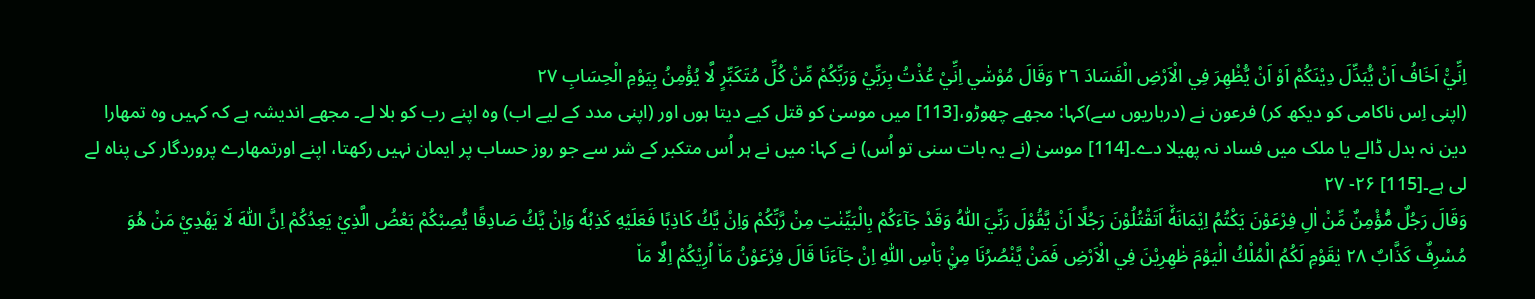اِنِّيْ٘ اَخَافُ اَنْ يُّبَدِّلَ دِيْنَكُمْ اَوْ اَنْ يُّظْهِرَ فِي الْاَرْضِ الْفَسَادَ ٢٦ وَقَالَ مُوْسٰ٘ي اِنِّيْ عُذْتُ بِرَبِّيْ وَرَبِّكُمْ مِّنْ كُلِّ مُتَكَبِّرٍ لَّا يُؤْمِنُ بِيَوْمِ الْحِسَابِ ٢٧
(اپنی اِس ناکامی کو دیکھ کر) فرعون نے (درباریوں سے)کہا: مجھے چھوڑو،[113] میں موسیٰ کو قتل کیے دیتا ہوں اور (اپنی مدد کے لیے اب) وہ اپنے رب کو بلا لے۔ مجھے اندیشہ ہے کہ کہیں وہ تمھارا دین نہ بدل ڈالے یا ملک میں فساد نہ پھیلا دے۔[114] موسیٰ (نے یہ بات سنی تو اُس) نے کہا: میں نے ہر اُس متکبر کے شر سے جو روز حساب پر ایمان نہیں رکھتا، اپنے اورتمھارے پروردگار کی پناہ لے لی ہے۔[115] ۲۶- ۲۷
وَقَالَ رَجُلٌ مُّؤْمِنٌ مِّنْ اٰلِ فِرْعَوْنَ يَكْتُمُ اِيْمَانَهٗ٘ اَتَقْتُلُوْنَ رَجُلًا اَنْ يَّقُوْلَ رَبِّيَ اللّٰهُ وَقَدْ جَآءَكُمْ بِالْبَيِّنٰتِ مِنْ رَّبِّكُمْ وَاِنْ يَّكُ كَاذِبًا فَعَلَيْهِ كَذِبُهٗ وَاِنْ يَّكُ صَادِقًا يُّصِبْكُمْ بَعْضُ الَّذِيْ يَعِدُكُمْ اِنَّ اللّٰهَ لَا يَهْدِيْ مَنْ هُوَ مُسْرِفٌ كَذَّابٌ ٢٨ يٰقَوْمِ لَكُمُ الْمُلْكُ الْيَوْمَ ظٰهِرِيْنَ فِي الْاَرْضِ فَمَنْ يَّنْصُرُنَا مِنْۣ بَاْسِ اللّٰهِ اِنْ جَآءَنَا قَالَ فِرْعَوْنُ مَا٘ اُرِيْكُمْ اِلَّا مَا٘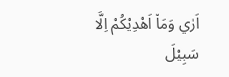اَرٰي وَمَا٘ اَهْدِيْكُمْ اِلَّا سَبِيْلَ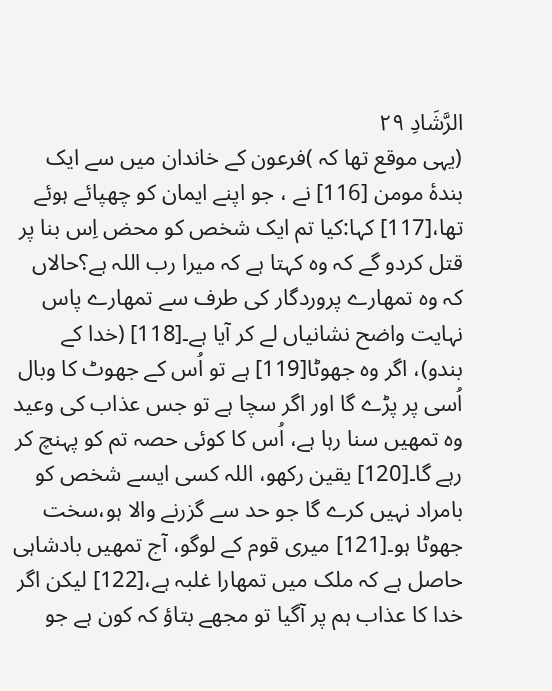الرَّشَادِ ٢٩
(یہی موقع تھا کہ )فرعون کے خاندان میں سے ایک بندۂ مومن [116] نے ، جو اپنے ایمان کو چھپائے ہوئے تھا،[117] کہا:کیا تم ایک شخص کو محض اِس بنا پر قتل کردو گے کہ وہ کہتا ہے کہ میرا رب اللہ ہے؟حالاں کہ وہ تمھارے پروردگار کی طرف سے تمھارے پاس نہایت واضح نشانیاں لے کر آیا ہے۔[118] (خدا کے بندو)، اگر وہ جھوٹا[119] ہے تو اُس کے جھوٹ کا وبال اُسی پر پڑے گا اور اگر سچا ہے تو جس عذاب کی وعید وہ تمھیں سنا رہا ہے، اُس کا کوئی حصہ تم کو پہنچ کر رہے گا۔[120] یقین رکھو، اللہ کسی ایسے شخص کو بامراد نہیں کرے گا جو حد سے گزرنے والا ہو،سخت جھوٹا ہو۔[121] میری قوم کے لوگو، آج تمھیں بادشاہی حاصل ہے کہ ملک میں تمھارا غلبہ ہے،[122] لیکن اگر خدا کا عذاب ہم پر آگیا تو مجھے بتاؤ کہ کون ہے جو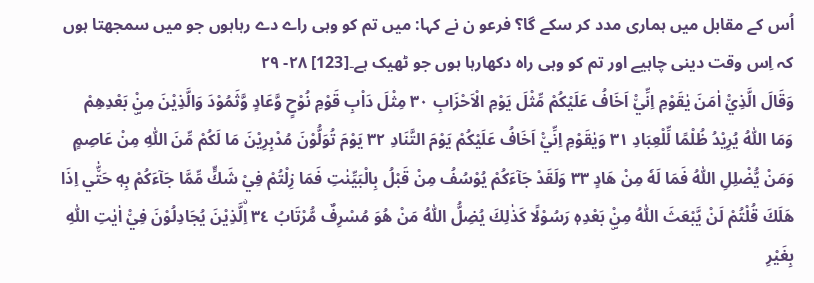اُس کے مقابل میں ہماری مدد کر سکے گا؟ فرعو ن نے کہا: میں تم کو وہی راے دے رہاہوں جو میں سمجھتا ہوں کہ اِس وقت دینی چاہیے اور تم کو وہی راہ دکھارہا ہوں جو ٹھیک ہے۔[123] ۲۸- ۲۹
وَقَالَ الَّذِيْ٘ اٰمَنَ يٰقَوْمِ اِنِّيْ٘ اَخَافُ عَلَيْكُمْ مِّثْلَ يَوْمِ الْاَحْزَابِ ٣٠ مِثْلَ دَاْبِ قَوْمِ نُوْحٍ وَّعَادٍ وَّثَمُوْدَ وَالَّذِيْنَ مِنْۣ بَعْدِهِمْ وَمَا اللّٰهُ يُرِيْدُ ظُلْمًا لِّلْعِبَادِ ٣١ وَيٰقَوْمِ اِنِّيْ٘ اَخَافُ عَلَيْكُمْ يَوْمَ التَّنَادِ ٣٢ يَوْمَ تُوَلُّوْنَ مُدْبِرِيْنَ مَا لَكُمْ مِّنَ اللّٰهِ مِنْ عَاصِمٍ وَمَنْ يُّضْلِلِ اللّٰهُ فَمَا لَهٗ مِنْ هَادٍ ٣٣ وَلَقَدْ جَآءَكُمْ يُوْسُفُ مِنْ قَبْلُ بِالْبَيِّنٰتِ فَمَا زِلْتُمْ فِيْ شَكٍّ مِّمَّا جَآءَكُمْ بِهٖ حَتّٰ٘ي اِذَا هَلَكَ قُلْتُمْ لَنْ يَّبْعَثَ اللّٰهُ مِنْۣ بَعْدِهٖ رَسُوْلًا كَذٰلِكَ يُضِلُّ اللّٰهُ مَنْ هُوَ مُسْرِفٌ مُّرْتَابُ ٣٤ اِۨلَّذِيْنَ يُجَادِلُوْنَ فِيْ٘ اٰيٰتِ اللّٰهِ بِغَيْرِ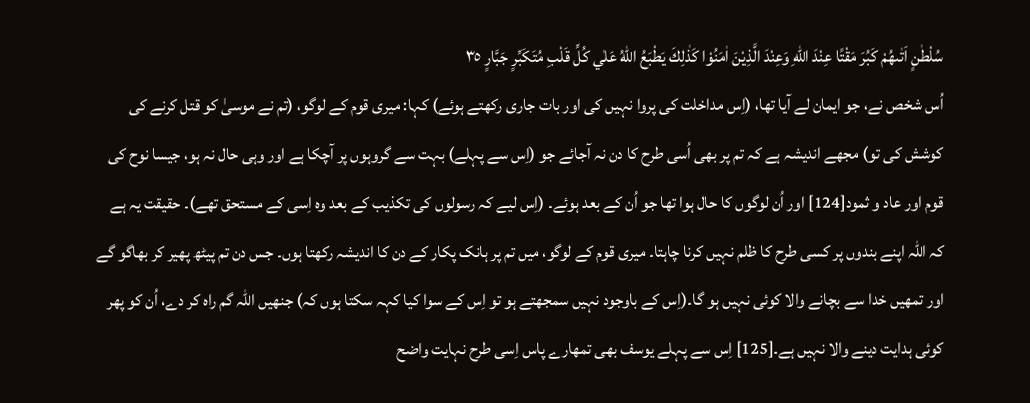سُلْطٰنٍ اَتٰىهُمْ كَبُرَ مَقْتًا عِنْدَ اللّٰهِ وَعِنْدَ الَّذِيْنَ اٰمَنُوْا كَذٰلِكَ يَطْبَعُ اللّٰهُ عَلٰي كُلِّ قَلْبِ مُتَكَبِّرٍ جَبَّارٍ ٣٥
اُس شخص نے، جو ایمان لے آیا تھا، (اِس مداخلت کی پروا نہیں کی اور بات جاری رکھتے ہوئے) کہا: میری قوم کے لوگو، (تم نے موسیٰ کو قتل کرنے کی کوشش کی تو) مجھے اندیشہ ہے کہ تم پر بھی اُسی طرح کا دن نہ آجائے جو (اِس سے پہلے) بہت سے گروہوں پر آچکا ہے اور وہی حال نہ ہو، جیسا نوح کی قوم اور عاد و ثمود[124] اور اُن لوگوں کا حال ہوا تھا جو اُن کے بعد ہوئے۔ (اِس لیے کہ رسولوں کی تکذیب کے بعد وہ اِسی کے مستحق تھے)۔ حقیقت یہ ہے کہ اللہ اپنے بندوں پر کسی طرح کا ظلم نہیں کرنا چاہتا۔ میری قوم کے لوگو، میں تم پر ہانک پکار کے دن کا اندیشہ رکھتا ہوں۔ جس دن تم پیٹھ پھیر کر بھاگو گے اور تمھیں خدا سے بچانے والا کوئی نہیں ہو گا۔(اِس کے باوجود نہیں سمجھتے ہو تو اِس کے سوا کیا کہہ سکتا ہوں کہ) جنھیں اللہ گم راہ کر دے، اُن کو پھر کوئی ہدایت دینے والا نہیں ہے۔[125] اِس سے پہلے یوسف بھی تمھارے پاس اِسی طرح نہایت واضح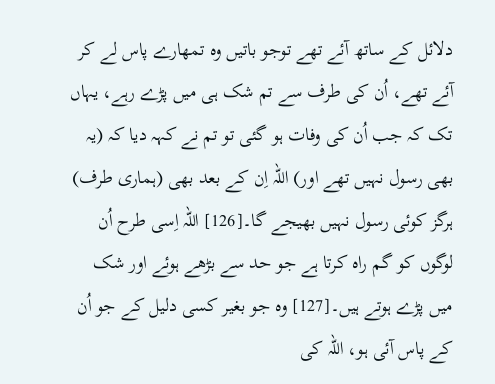دلائل کے ساتھ آئے تھے توجو باتیں وہ تمھارے پاس لے کر آئے تھے، اُن کی طرف سے تم شک ہی میں پڑے رہے، یہاں تک کہ جب اُن کی وفات ہو گئی تو تم نے کہہ دیا کہ (یہ بھی رسول نہیں تھے اور) اللہ اِن کے بعد بھی (ہماری طرف) ہرگز کوئی رسول نہیں بھیجے گا۔[126] اللہ اِسی طرح اُن لوگوں کو گم راہ کرتا ہے جو حد سے بڑھے ہوئے اور شک میں پڑے ہوتے ہیں۔[127] وہ جو بغیر کسی دلیل کے جو اُن کے پاس آئی ہو، اللہ کی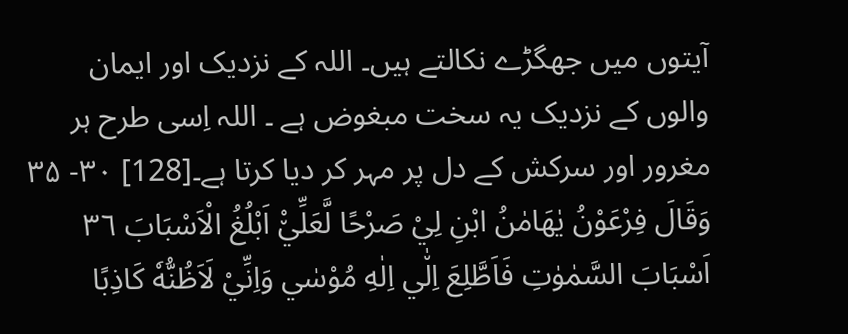آیتوں میں جھگڑے نکالتے ہیں۔ اللہ کے نزدیک اور ایمان والوں کے نزدیک یہ سخت مبغوض ہے ۔ اللہ اِسی طرح ہر مغرور اور سرکش کے دل پر مہر کر دیا کرتا ہے۔[128] ۳۰- ۳۵
وَقَالَ فِرْعَوْنُ يٰهَامٰنُ ابْنِ لِيْ صَرْحًا لَّعَلِّيْ٘ اَبْلُغُ الْاَسْبَابَ ٣٦ اَسْبَابَ السَّمٰوٰتِ فَاَطَّلِعَ اِلٰ٘ي اِلٰهِ مُوْسٰي وَاِنِّيْ لَاَظُنُّهٗ كَاذِبًا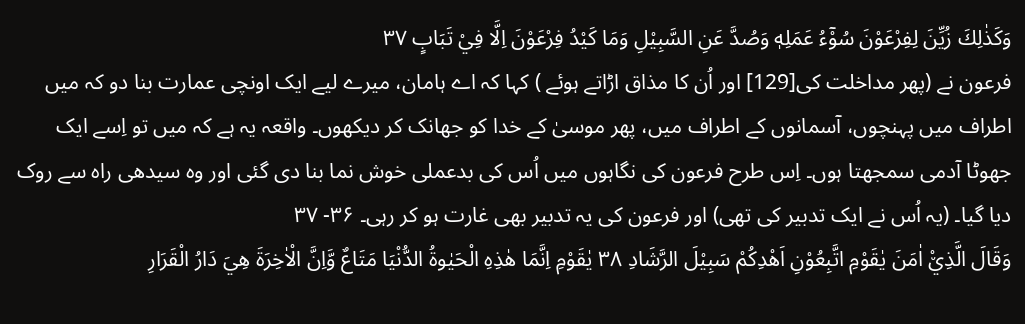وَكَذٰلِكَ زُيِّنَ لِفِرْعَوْنَ سُوْٓءُ عَمَلِهٖ وَصُدَّ عَنِ السَّبِيْلِ وَمَا كَيْدُ فِرْعَوْنَ اِلَّا فِيْ تَبَابٍ ٣٧
فرعون نے (پھر مداخلت کی[129] اور اُن کا مذاق اڑاتے ہوئے ) کہا کہ اے ہامان، میرے لیے ایک اونچی عمارت بنا دو کہ میں اطراف میں پہنچوں، آسمانوں کے اطراف میں، پھر موسیٰ کے خدا کو جھانک کر دیکھوں۔ واقعہ یہ ہے کہ میں تو اِسے ایک جھوٹا آدمی سمجھتا ہوں۔ اِس طرح فرعون کی نگاہوں میں اُس کی بدعملی خوش نما بنا دی گئی اور وہ سیدھی راہ سے روک دیا گیا۔ (یہ اُس نے ایک تدبیر کی تھی) اور فرعون کی یہ تدبیر بھی غارت ہو کر رہی۔ ۳۶- ۳۷
وَقَالَ الَّذِيْ٘ اٰمَنَ يٰقَوْمِ اتَّبِعُوْنِ اَهْدِكُمْ سَبِيْلَ الرَّشَادِ ٣٨ يٰقَوْمِ اِنَّمَا هٰذِهِ الْحَيٰوةُ الدُّنْيَا مَتَاعٌ وَّاِنَّ الْاٰخِرَةَ هِيَ دَارُ الْقَرَارِ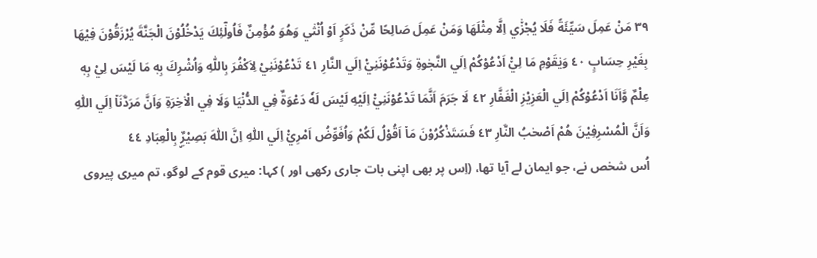٣٩ مَنْ عَمِلَ سَيِّئَةً فَلَا يُجْزٰ٘ي اِلَّا مِثْلَهَا وَمَنْ عَمِلَ صَالِحًا مِّنْ ذَكَرٍ اَوْ اُنْثٰي وَهُوَ مُؤْمِنٌ فَاُولٰٓئِكَ يَدْخُلُوْنَ الْجَنَّةَ يُرْزَقُوْنَ فِيْهَا بِغَيْرِ حِسَابٍ ٤٠ وَيٰقَوْمِ مَا لِيْ٘ اَدْعُوْكُمْ اِلَي النَّجٰوةِ وَتَدْعُوْنَنِيْ٘ اِلَي النَّارِ ٤١ تَدْعُوْنَنِيْ لِاَكْفُرَ بِاللّٰهِ وَاُشْرِكَ بِهٖ مَا لَيْسَ لِيْ بِهٖ عِلْمٌ وَّاَنَا اَدْعُوْكُمْ اِلَي الْعَزِيْزِ الْغَفَّارِ ٤٢ لَا جَرَمَ اَنَّمَا تَدْعُوْنَنِيْ٘ اِلَيْهِ لَيْسَ لَهٗ دَعْوَةٌ فِي الدُّنْيَا وَلَا فِي الْاٰخِرَةِ وَاَنَّ مَرَدَّنَا٘ اِلَي اللّٰهِ وَاَنَّ الْمُسْرِفِيْنَ هُمْ اَصْحٰبُ النَّارِ ٤٣ فَسَتَذْكُرُوْنَ مَا٘ اَقُوْلُ لَكُمْ وَاُفَوِّضُ اَمْرِيْ٘ اِلَي اللّٰهِ اِنَّ اللّٰهَ بَصِيْرٌۣ بِالْعِبَادِ ٤٤
اُس شخص نے، جو ایمان لے آیا تھا، (اِس پر بھی اپنی بات جاری رکھی اور ) کہا: میری قوم کے لوگو، تم میری پیروی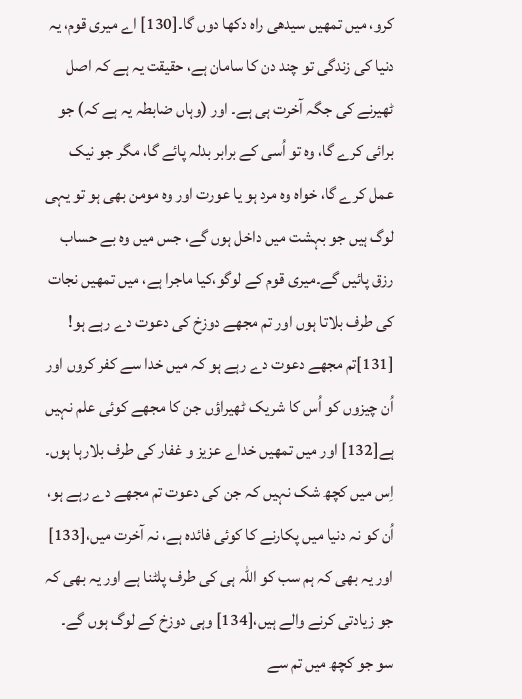کرو، میں تمھیں سیدھی راہ دکھا دوں گا۔[130] اے میری قوم، یہ دنیا کی زندگی تو چند دن کا سامان ہے، حقیقت یہ ہے کہ اصل ٹھیرنے کی جگہ آخرت ہی ہے۔ اور (وہاں ضابطہ یہ ہے کہ) جو برائی کرے گا، وہ تو اُسی کے برابر بدلہ پائے گا، مگر جو نیک عمل کرے گا، خواہ وہ مرد ہو یا عورت اور وہ مومن بھی ہو تو یہی لوگ ہیں جو بہشت میں داخل ہوں گے، جس میں وہ بے حساب رزق پائیں گے۔میری قوم کے لوگو،کیا ماجرا ہے، میں تمھیں نجات کی طرف بلاتا ہوں اور تم مجھے دوزخ کی دعوت دے رہے ہو! [131]تم مجھے دعوت دے رہے ہو کہ میں خدا سے کفر کروں اور اُن چیزوں کو اُس کا شریک ٹھیراؤں جن کا مجھے کوئی علم نہیں ہے[132] اور میں تمھیں خداے عزیز و غفار کی طرف بلارہا ہوں۔ اِس میں کچھ شک نہیں کہ جن کی دعوت تم مجھے دے رہے ہو، اُن کو نہ دنیا میں پکارنے کا کوئی فائدہ ہے، نہ آخرت میں،[133] اور یہ بھی کہ ہم سب کو اللہ ہی کی طرف پلٹنا ہے اور یہ بھی کہ جو زیادتی کرنے والے ہیں،[134] وہی دوزخ کے لوگ ہوں گے۔ سو جو کچھ میں تم سے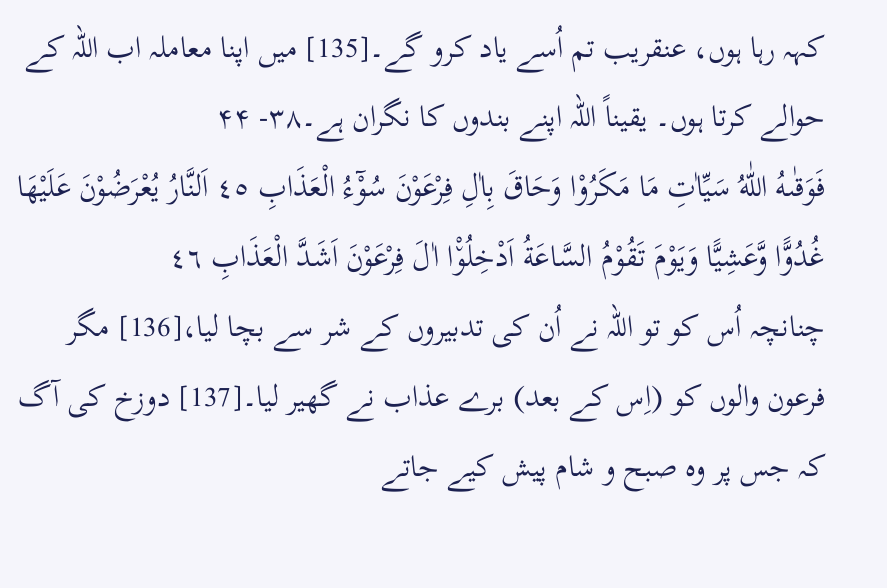کہہ رہا ہوں، عنقریب تم اُسے یاد کرو گے۔[135] میں اپنا معاملہ اب اللہ کے حوالے کرتا ہوں۔ یقیناً اللہ اپنے بندوں کا نگران ہے۔۳۸- ۴۴
فَوَقٰىهُ اللّٰهُ سَيِّاٰتِ مَا مَكَرُوْا وَحَاقَ بِاٰلِ فِرْعَوْنَ سُوْٓءُ الْعَذَابِ ٤٥ اَلنَّارُ يُعْرَضُوْنَ عَلَيْهَا غُدُوًّا وَّعَشِيًّا وَيَوْمَ تَقُوْمُ السَّاعَةُ اَدْخِلُوْ٘ا اٰلَ فِرْعَوْنَ اَشَدَّ الْعَذَابِ ٤٦
چنانچہ اُس کو تو اللہ نے اُن کی تدبیروں کے شر سے بچا لیا،[136] مگر فرعون والوں کو (اِس کے بعد) برے عذاب نے گھیر لیا۔[137] دوزخ کی آگ کہ جس پر وہ صبح و شام پیش کیے جاتے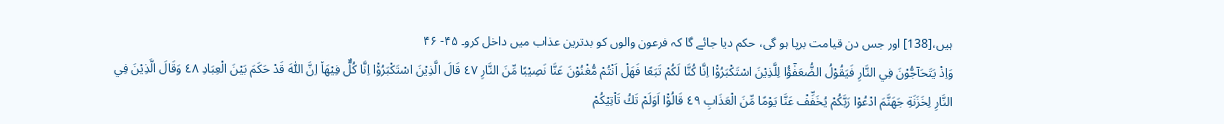ہیں،[138] اور جس دن قیامت برپا ہو گی، حکم دیا جائے گا کہ فرعون والوں کو بدترین عذاب میں داخل کرو۔ ۴۵- ۴۶
وَاِذْ يَتَحَآجُّوْنَ فِي النَّارِ فَيَقُوْلُ الضُّعَفٰٓؤُا لِلَّذِيْنَ اسْتَكْبَرُوْ٘ا اِنَّا كُنَّا لَكُمْ تَبَعًا فَهَلْ اَنْتُمْ مُّغْنُوْنَ عَنَّا نَصِيْبًا مِّنَ النَّارِ ٤٧ قَالَ الَّذِيْنَ اسْتَكْبَرُوْ٘ا اِنَّا كُلٌّ فِيْهَا٘ اِنَّ اللّٰهَ قَدْ حَكَمَ بَيْنَ الْعِبَادِ ٤٨ وَقَالَ الَّذِيْنَ فِي النَّارِ لِخَزَنَةِ جَهَنَّمَ ادْعُوْا رَبَّكُمْ يُخَفِّفْ عَنَّا يَوْمًا مِّنَ الْعَذَابِ ٤٩ قَالُوْ٘ا اَوَلَمْ تَكُ تَاْتِيْكُمْ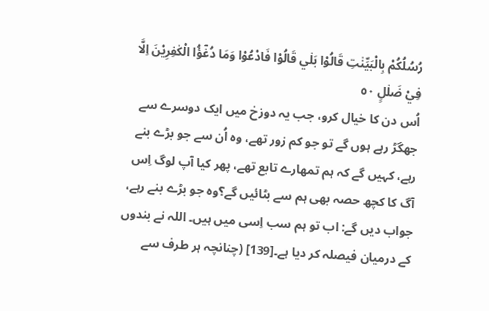رُسُلُكُمْ بِالْبَيِّنٰتِ قَالُوْا بَلٰي قَالُوْا فَادْعُوْا وَمَا دُعٰٓؤُا الْكٰفِرِيْنَ اِلَّا فِيْ ضَلٰلٍ ٥٠
اُس دن کا خیال کرو، جب یہ دوزخ میں ایک دوسرے سے جھگڑ رہے ہوں گے تو جو کم زور تھے، وہ اُن سے جو بڑے بنے رہے، کہیں گے کہ ہم تمھارے تابع تھے، پھر کیا آپ لوگ اِس آگ کا کچھ حصہ بھی ہم سے بٹائیں گے؟وہ جو بڑے بنے رہے، جواب دیں گے: اب تو ہم سب اِسی میں ہیں۔ اللہ نے بندوں کے درمیان فیصلہ کر دیا ہے۔[139] (چنانچہ ہر طرف سے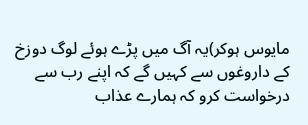مایوس ہوکر)یہ آگ میں پڑے ہوئے لوگ دوزخ کے داروغوں سے کہیں گے کہ اپنے رب سے درخواست کرو کہ ہمارے عذاب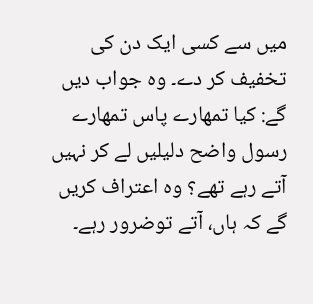میں سے کسی ایک دن کی تخفیف کر دے۔ وہ جواب دیں گے: کیا تمھارے پاس تمھارے رسول واضح دلیلیں لے کر نہیں آتے رہے تھے؟ وہ اعتراف کریں گے کہ ہاں، آتے توضرور رہے۔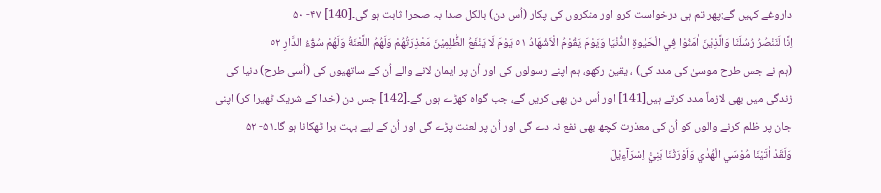داروغے کہیں گے:پھر تم ہی درخواست کرو اور منکروں کی پکار (اُس دن) بالکل صدا بہ صحرا ثابت ہو گی۔[140] ۴۷- ۵۰
اِنَّا لَنَنْصُرُ رُسُلَنَا وَالَّذِيْنَ اٰمَنُوْا فِي الْحَيٰوةِ الدُّنْيَا وَيَوْمَ يَقُوْمُ الْاَشْهَادُ ٥١ يَوْمَ لَا يَنْفَعُ الظّٰلِمِيْنَ مَعْذِرَتُهُمْ وَلَهُمُ اللَّعْنَةُ وَلَهُمْ سُوْٓءُ الدَّارِ ٥٢
(ہم نے جس طرح موسیٰ کی مدد کی) ، یقین رکھو، ہم اپنے رسولوں کی اور اُن پر ایمان لانے والے اُن کے ساتھیوں کی (اُسی طرح) دنیا کی زندگی میں بھی لازماً مدد کرتے ہیں[141] اور اُس دن بھی کریں گے، جب گواہ کھڑے ہوں گے۔[142] جس دن (خدا کے شریک ٹھیرا کر) اپنی جان پر ظلم کرنے والوں کو اُن کی معذرت کچھ بھی نفع نہ دے گی اور اُن پر لعنت پڑے گی اور اُن کے لیے بہت برا ٹھکانا ہو گا۔۵۱- ۵۲
وَلَقَدْ اٰتَيْنَا مُوْسَي الْهُدٰي وَاَوْرَثْنَا بَنِيْ٘ اِسْرَآءِيْلَ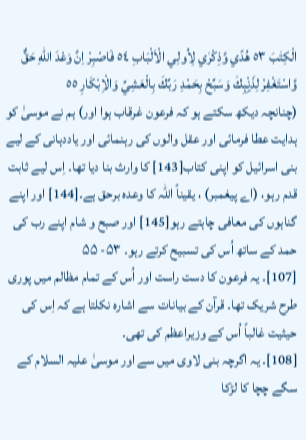الْكِتٰبَ ٥٣ هُدًي وَّذِكْرٰي لِاُولِي الْاَلْبَابِ ٥٤ فَاصْبِرْ اِنَّ وَعْدَ اللّٰهِ حَقٌّ وَّاسْتَغْفِرْ لِذَنْۣبِكَ وَسَبِّحْ بِحَمْدِ رَبِّكَ بِالْعَشِيِّ وَالْاِبْكَارِ ٥٥
(چنانچہ دیکھ سکتے ہو کہ فرعون غرقاب ہوا اور) ہم نے موسیٰ کو ہدایت عطا فرمائی اور عقل والوں کی رہنمائی اور یاددہانی کے لیے بنی اسرائیل کو اپنی کتاب[143] کا وارث بنا دیا تھا۔ اِس لیے ثابت قدم رہو، (اے پیغمبر) ، یقیناً اللہ کا وعدہ برحق ہے۔[144] اور اپنے گناہوں کی معافی چاہتے رہو[145] اور صبح و شام اپنے رب کی حمد کے ساتھ اُس کی تسبیح کرتے رہو۔ ۵۳- ۵۵
[107]۔ یہ فرعون کا دست راست اور اُس کے تمام مظالم میں پوری طرح شریک تھا۔ قرآن کے بیانات سے اشارہ نکلتا ہے کہ اِس کی حیثیت غالباً اُس کے وزیراعظم کی تھی۔
[108]۔ یہ اگرچہ بنی لاوی میں سے اور موسیٰ علیہ السلام کے سگے چچا کا لڑکا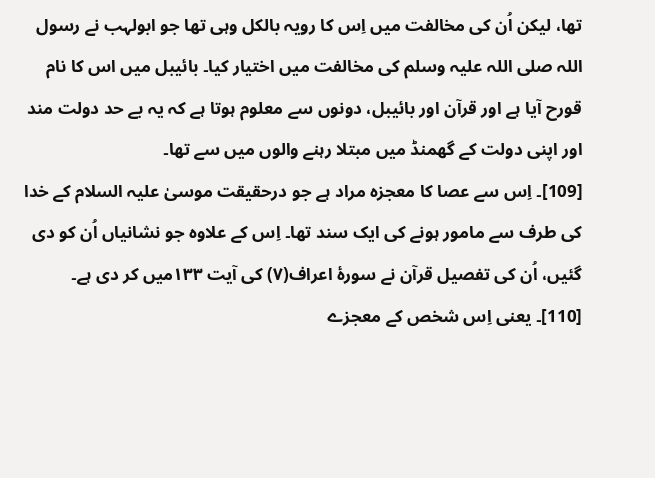تھا، لیکن اُن کی مخالفت میں اِس کا رویہ بالکل وہی تھا جو ابولہب نے رسول اللہ صلی اللہ علیہ وسلم کی مخالفت میں اختیار کیا۔ بائیبل میں اس کا نام قورح آیا ہے اور قرآن اور بائیبل، دونوں سے معلوم ہوتا ہے کہ یہ بے حد دولت مند اور اپنی دولت کے گھمنڈ میں مبتلا رہنے والوں میں سے تھا۔
[109]۔ اِس سے عصا کا معجزہ مراد ہے جو درحقیقت موسیٰ علیہ السلام کے خدا کی طرف سے مامور ہونے کی ایک سند تھا۔ اِس کے علاوہ جو نشانیاں اُن کو دی گئیں، اُن کی تفصیل قرآن نے سورۂ اعراف(۷) کی آیت ۱۳۳میں کر دی ہے۔
[110]۔ یعنی اِس شخص کے معجزے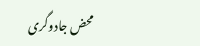محض جادوگری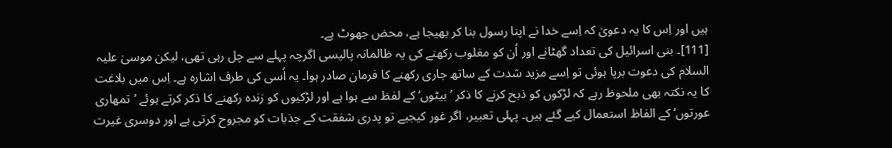ہیں اور اِس کا یہ دعویٰ کہ اِسے خدا نے اپنا رسول بنا کر بھیجا ہے، محض جھوٹ ہے۔
[111]۔ بنی اسرائیل کی تعداد گھٹانے اور اُن کو مغلوب رکھنے کی یہ ظالمانہ پالیسی اگرچہ پہلے سے چل رہی تھی، لیکن موسیٰ علیہ السلام کی دعوت برپا ہوئی تو اِسے مزید شدت کے ساتھ جاری رکھنے کا فرمان صادر ہوا۔ یہ اُسی کی طرف اشارہ ہے۔ اِس میں بلاغت کا یہ نکتہ بھی ملحوظ رہے کہ لڑکوں کو ذبح کرنے کا ذکر ’بیٹوں‘ کے لفظ سے ہوا ہے اور لڑکیوں کو زندہ رکھنے کا ذکر کرتے ہوئے ’تمھاری عورتوں‘ کے الفاظ استعمال کیے گئے ہیں۔ پہلی تعبیر، اگر غور کیجیے تو پدری شفقت کے جذبات کو مجروح کرتی ہے اور دوسری غیرت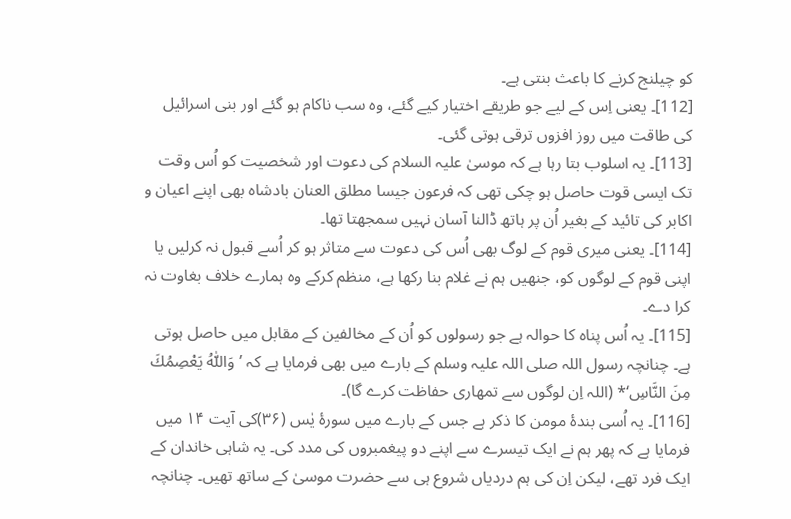کو چیلنج کرنے کا باعث بنتی ہے۔
[112]۔ یعنی اِس کے لیے جو طریقے اختیار کیے گئے، وہ سب ناکام ہو گئے اور بنی اسرائیل کی طاقت میں روز افزوں ترقی ہوتی گئی۔
[113]۔ یہ اسلوب بتا رہا ہے کہ موسیٰ علیہ السلام کی دعوت اور شخصیت کو اُس وقت تک ایسی قوت حاصل ہو چکی تھی کہ فرعون جیسا مطلق العنان بادشاہ بھی اپنے اعیان و اکابر کی تائید کے بغیر اُن پر ہاتھ ڈالنا آسان نہیں سمجھتا تھا۔
[114]۔ یعنی میری قوم کے لوگ بھی اُس کی دعوت سے متاثر ہو کر اُسے قبول نہ کرلیں یا اپنی قوم کے لوگوں کو، جنھیں ہم نے غلام بنا رکھا ہے، منظم کرکے وہ ہمارے خلاف بغاوت نہ کرا دے۔
[115]۔ یہ اُس پناہ کا حوالہ ہے جو رسولوں کو اُن کے مخالفین کے مقابل میں حاصل ہوتی ہے۔ چنانچہ رسول اللہ صلی اللہ علیہ وسلم کے بارے میں بھی فرمایا ہے کہ ’وَاللّٰهُ يَعْصِمُكَ مِنَ النَّاسِ‘* (اللہ اِن لوگوں سے تمھاری حفاظت کرے گا)۔
[116]۔ یہ اُسی بندۂ مومن کا ذکر ہے جس کے بارے میں سورۂ یٰس (۳۶)کی آیت ۱۴ میں فرمایا ہے کہ پھر ہم نے ایک تیسرے سے اپنے دو پیغمبروں کی مدد کی۔ یہ شاہی خاندان کے ایک فرد تھے، لیکن اِن کی ہم دردیاں شروع ہی سے حضرت موسیٰ کے ساتھ تھیں۔ چنانچہ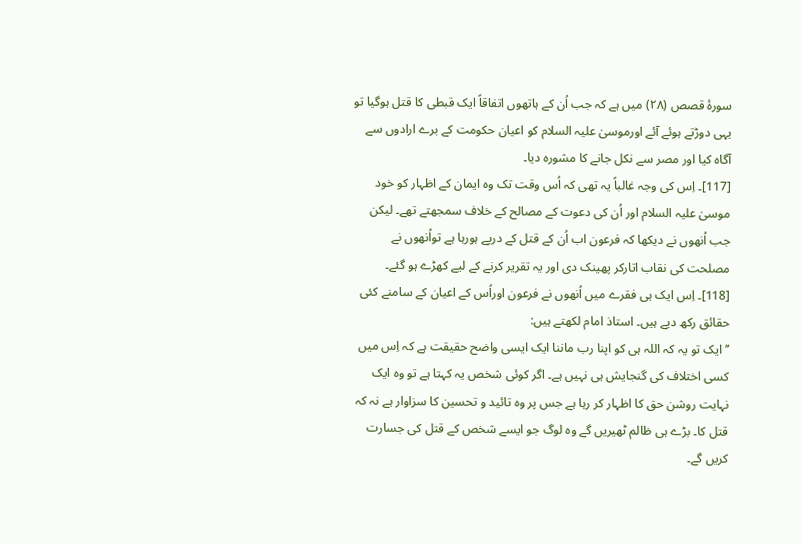سورۂ قصص (۲۸) میں ہے کہ جب اُن کے ہاتھوں اتفاقاً ایک قبطی کا قتل ہوگیا تو یہی دوڑتے ہوئے آئے اورموسیٰ علیہ السلام کو اعیان حکومت کے برے ارادوں سے آگاہ کیا اور مصر سے نکل جانے کا مشورہ دیا۔
[117]۔ اِس کی وجہ غالباً یہ تھی کہ اُس وقت تک وہ ایمان کے اظہار کو خود موسیٰ علیہ السلام اور اُن کی دعوت کے مصالح کے خلاف سمجھتے تھے۔ لیکن جب اُنھوں نے دیکھا کہ فرعون اب اُن کے قتل کے درپے ہورہا ہے تواُنھوں نے مصلحت کی نقاب اتارکر پھینک دی اور یہ تقریر کرنے کے لیے کھڑے ہو گئے۔
[118]۔ اِس ایک ہی فقرے میں اُنھوں نے فرعون اوراُس کے اعیان کے سامنے کئی حقائق رکھ دیے ہیں۔ استاذ امام لکھتے ہیں:
’’ایک تو یہ کہ اللہ ہی کو اپنا رب ماننا ایک ایسی واضح حقیقت ہے کہ اِس میں کسی اختلاف کی گنجایش ہی نہیں ہے۔ اگر کوئی شخص یہ کہتا ہے تو وہ ایک نہایت روشن حق کا اظہار کر رہا ہے جس پر وہ تائید و تحسین کا سزاوار ہے نہ کہ قتل کا۔ بڑے ہی ظالم ٹھیریں گے وہ لوگ جو ایسے شخص کے قتل کی جسارت کریں گے۔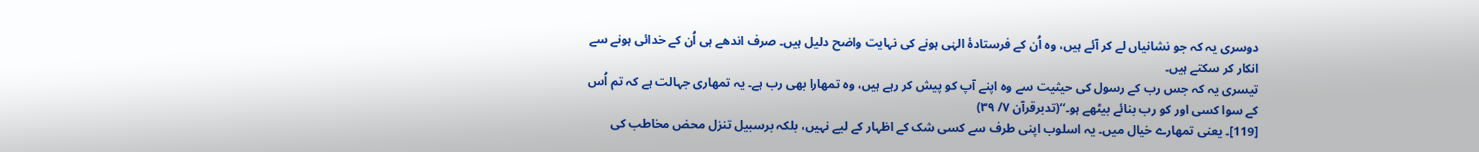دوسری یہ کہ جو نشانیاں لے کر آئے ہیں، وہ اُن کے فرستادۂ الہٰی ہونے کی نہایت واضح دلیل ہیں۔ صرف اندھے ہی اُن کے خدائی ہونے سے انکار کر سکتے ہیں۔
تیسری یہ کہ جس رب کے رسول کی حیثیت سے وہ اپنے آپ کو پیش کر رہے ہیں، وہ تمھارا بھی رب ہے۔ یہ تمھاری جہالت ہے کہ تم اُس کے سوا کسی اور کو رب بنائے بیٹھے ہو۔‘‘(تدبرقرآن ۷/ ۳۹)
[119]۔ یعنی تمھارے خیال میں۔ یہ اسلوب اپنی طرف سے کسی شک کے اظہار کے لیے نہیں، بلکہ برسبیل تنزل محض مخاطب کی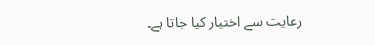رعایت سے اختیار کیا جاتا ہے۔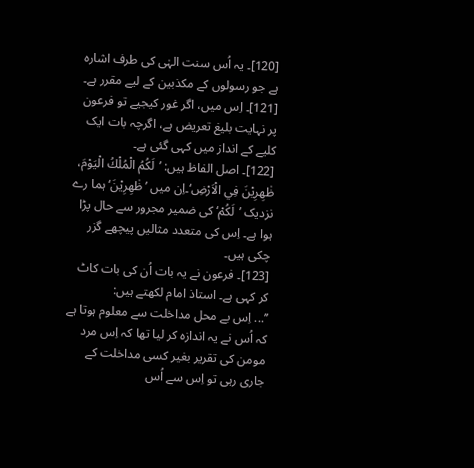[120]۔ یہ اُس سنت الہٰی کی طرف اشارہ ہے جو رسولوں کے مکذبین کے لیے مقرر ہے۔
[121]۔ اِس میں، اگر غور کیجیے تو فرعون پر نہایت بلیغ تعریض ہے، اگرچہ بات ایک کلیے کے انداز میں کہی گئی ہے۔
[122]۔ اصل الفاظ ہیں: ’لَكُمُ الْمُلْكُ الْيَوْمَ، ظٰهِرِيْنَ فِي الْاَرْضِ‘۔اِن میں ’ظٰهِرِيْنَ‘ ہما رے نزدیک ’لَكُمْ‘کی ضمیر مجرور سے حال پڑا ہوا ہے۔ اِس کی متعدد مثالیں پیچھے گزر چکی ہیں۔
[123]۔ فرعون نے یہ بات اُن کی بات کاٹ کر کہی ہے۔ استاذ امام لکھتے ہیں:
’’... اِس بے محل مداخلت سے معلوم ہوتا ہے کہ اُس نے یہ اندازہ کر لیا تھا کہ اِس مرد مومن کی تقریر بغیر کسی مداخلت کے جاری رہی تو اِس سے اُس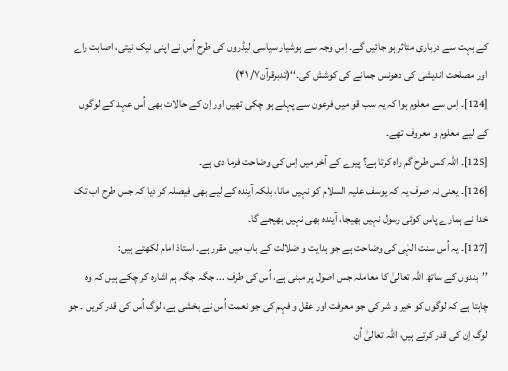کے بہت سے درباری متاثر ہو جائیں گے۔ اِس وجہ سے ہوشیار سیاسی لیڈروں کی طرح اُس نے اپنی نیک نیتی، اصابت راے اور مصلحت اندیشی کی دھونس جمانے کی کوشش کی۔‘‘(تدبرقرآن۷/ ۴۱)
[124]۔ اِس سے معلوم ہوا کہ یہ سب قو میں فرعون سے پہلے ہو چکی تھیں اور اِن کے حالات بھی اُس عہد کے لوگوں کے لیے معلوم و معروف تھے۔
[125]۔ اللہ کس طرح گم راہ کرتا ہے؟ پیرے کے آخر میں اِس کی وضاحت فرما دی ہے۔
[126]۔ یعنی نہ صرف یہ کہ یوسف علیہ السلام کو نہیں مانا، بلکہ آیندہ کے لیے بھی فیصلہ کر دیا کہ جس طرح اب تک خدا نے ہمارے پاس کوئی رسول نہیں بھیجا، آیندہ بھی نہیں بھیجے گا۔
[127]۔ یہ اُس سنت الہٰی کی وضاحت ہے جو ہدایت و ضلالت کے باب میں مقرر ہے۔ استاذ امام لکھتے ہیں:
’’بندوں کے ساتھ اللہ تعالیٰ کا معاملہ جس اصول پر مبنی ہے، اُس کی طرف ... جگہ جگہ ہم اشارہ کر چکے ہیں کہ وہ چاہتا ہے کہ لوگوں کو خیر و شر کی جو معرفت اور عقل و فہم کی جو نعمت اُس نے بخشی ہے، لوگ اُس کی قدر کریں ۔ جو لوگ اِن کی قدر کرتے ہیں، اللہ تعالیٰ اُن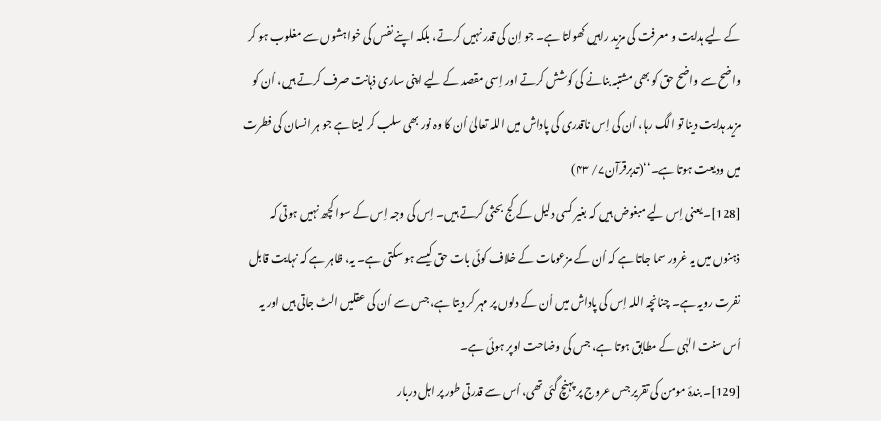کے لیے ہدایت و معرفت کی مزید راہیں کھولتا ہے۔ جو اِن کی قدر نہیں کرتے، بلکہ اپنے نفس کی خواہشوں سے مغلوب ہو کر واضح سے واضح حق کو بھی مشتبہ بنانے کی کوشش کرتے اور اِسی مقصد کے لیے اپنی ساری ذہانت صرف کرتے ہیں، اُن کو مزید ہدایت دینا تو الگ رہا، اُن کی اِس ناقدری کی پاداش میں اللہ تعالیٰ اُن کا وہ نور بھی سلب کر لیتا ہے جو ہر انسان کی فطرت میں ودیعت ہوتا ہے۔‘‘(تدبرقرآن۷/ ۴۳)
[128]۔ یعنی اِس لیے مبغوض ہیں کہ بغیر کسی دلیل کے کج بحثی کرتے ہیں۔ اِس کی وجہ اِس کے سوا کچھ نہیں ہوتی کہ ذہنوں میں یہ غرور سما جاتا ہے کہ اُن کے مزعومات کے خلاف کوئی بات حق کیسے ہو سکتی ہے۔ یہ، ظاہر ہے کہ نہایت قابل نفرت رویہ ہے۔ چنانچہ اللہ اِس کی پاداش میں اُن کے دلوں پر مہر کر دیتا ہے، جس سے اُن کی عقلیں الٹ جاتی ہیں اور یہ اُس سنت الہٰی کے مطابق ہوتا ہے، جس کی وضاحت اوپر ہوئی ہے۔
[129]۔ بندۂ مومن کی تقریر جس عروج پر پہنچ گئی تھی، اُس سے قدرتی طور پر اہل دربار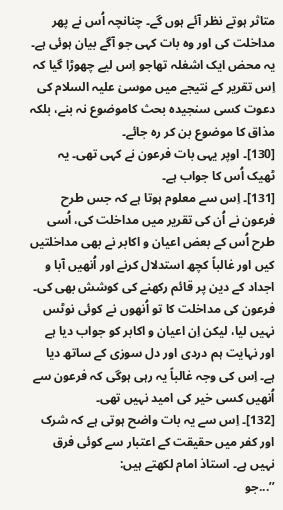متاثر ہوتے نظر آئے ہوں گے۔ چنانچہ اُس نے پھر مداخلت کی اور وہ بات کہی جو آگے بیان ہوئی ہے۔ یہ محض ایک اشغلہ تھاجو اِس لیے چھوڑا گیا کہ اِس تقریر کے نتیجے میں موسیٰ علیہ السلام کی دعوت کسی سنجیدہ بحث کاموضوع نہ بنے، بلکہ مذاق کا موضوع بن کر رہ جائے۔
[130]۔ اوپر یہی بات فرعون نے کہی تھی۔ یہ ٹھیک اُس کا جواب ہے۔
[131]۔ اِس سے معلوم ہوتا ہے کہ جس طرح فرعون نے اُن کی تقریر میں مداخلت کی، اُسی طرح اُس کے بعض اعیان و اکابر نے بھی مداخلتیں کیں اور غالباً کچھ استدلال کرنے اور اُنھیں آبا و اجداد کے دین پر قائم رکھنے کی کوشش بھی کی۔ فرعون کی مداخلت کا تو اُنھوں نے کوئی نوٹس نہیں لیا، لیکن اِن اعیان و اکابر کو جواب دیا ہے اور نہایت ہم دردی اور دل سوزی کے ساتھ دیا ہے۔ اِس کی وجہ غالباً یہ رہی ہوگی کہ فرعون سے اُنھیں کسی خیر کی امید نہیں تھی۔
[132]۔ اِس سے یہ بات واضح ہوتی ہے کہ شرک اور کفر میں حقیقت کے اعتبار سے کوئی فرق نہیں ہے۔ استاذ امام لکھتے ہیں:
’’...جو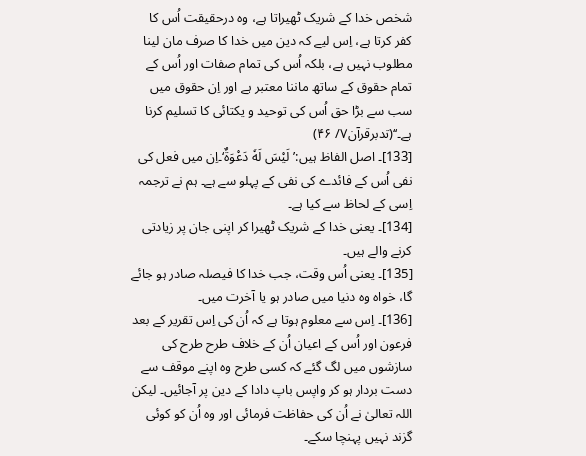شخص خدا کے شریک ٹھیراتا ہے، وہ درحقیقت اُس کا کفر کرتا ہے، اِس لیے کہ دین میں خدا کا صرف مان لینا مطلوب نہیں ہے، بلکہ اُس کی تمام صفات اور اُس کے تمام حقوق کے ساتھ ماننا معتبر ہے اور اِن حقوق میں سب سے بڑا حق اُس کی توحید و یکتائی کا تسلیم کرنا ہے۔‘‘(تدبرقرآن۷/ ۴۶)
[133]۔ اصل الفاظ ہیں:’لَيْسَ لَهٗ دَعْوَةٌ‘۔اِن میں فعل کی نفی اُس کے فائدے کی نفی کے پہلو سے ہے۔ ہم نے ترجمہ اِسی کے لحاظ سے کیا ہے۔
[134]۔ یعنی خدا کے شریک ٹھیرا کر اپنی جان پر زیادتی کرنے والے ہیں۔
[135]۔ یعنی اُس وقت، جب خدا کا فیصلہ صادر ہو جائے گا، خواہ وہ دنیا میں صادر ہو یا آخرت میں۔
[136]۔ اِس سے معلوم ہوتا ہے کہ اُن کی اِس تقریر کے بعد فرعون اور اُس کے اعیان اُن کے خلاف طرح طرح کی سازشوں میں لگ گئے کہ کسی طرح وہ اپنے موقف سے دست بردار ہو کر واپس باپ دادا کے دین پر آجائیں۔ لیکن اللہ تعالیٰ نے اُن کی حفاظت فرمائی اور وہ اُن کو کوئی گزند نہیں پہنچا سکے۔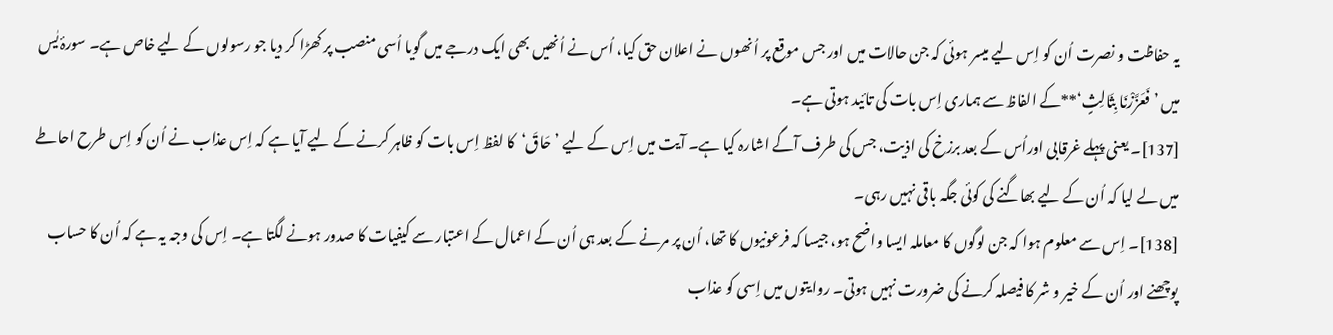یہ حفاظت و نصرت اُن کو اِس لیے میسر ہوئی کہ جن حالات میں اور جس موقع پر اُنھوں نے اعلان حق کیا، اُس نے اُنھیں بھی ایک درجے میں گویا اُسی منصب پر کھڑا کر دیا جو رسولوں کے لیے خاص ہے۔ سورۂ یٰس میں ’فَعَزَّزْنَا بِثَالِثٍ‘**کے الفاظ سے ہماری اِس بات کی تائید ہوتی ہے۔
[137]۔ یعنی پہلے غرقابی اوراُس کے بعد برزخ کی اذیت، جس کی طرف آگے اشارہ کیا ہے۔ آیت میں اِس کے لیے ’حَاقَ‘کا لفظ اِس بات کو ظاہر کرنے کے لیے آیا ہے کہ اِس عذاب نے اُن کو اِس طرح احاطے میں لے لیا کہ اُن کے لیے بھاگنے کی کوئی جگہ باقی نہیں رہی۔
[138]۔ اِس سے معلوم ہوا کہ جن لوگوں کا معاملہ ایسا واضح ہو، جیسا کہ فرعونیوں کا تھا، اُن پر مرنے کے بعد ہی اُن کے اعمال کے اعتبار سے کیفیات کا صدور ہونے لگتا ہے۔ اِس کی وجہ یہ ہے کہ اُن کا حساب پوچھنے اور اُن کے خیر و شر کا فیصلہ کرنے کی ضرورت نہیں ہوتی۔ روایتوں میں اِسی کو عذاب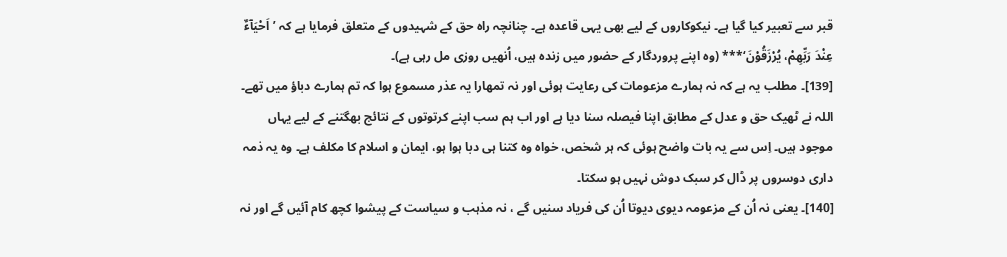قبر سے تعبیر کیا گیا ہے۔ نیکوکاروں کے لیے بھی یہی قاعدہ ہے۔ چنانچہ راہ حق کے شہیدوں کے متعلق فرمایا ہے کہ ’اَحْيَآءٌ عِنْدَ رَبِّهِمْ، يُرْزَقُوْنَ‘*** (وہ اپنے پروردگار کے حضور میں زندہ ہیں، اُنھیں روزی مل رہی ہے)۔
[139]۔ مطلب یہ ہے کہ نہ ہمارے مزعومات کی رعایت ہوئی اور نہ تمھارا یہ عذر مسموع ہوا کہ تم ہمارے دباؤ میں تھے۔ اللہ نے ٹھیک حق و عدل کے مطابق اپنا فیصلہ سنا دیا ہے اور اب ہم سب اپنے کرتوتوں کے نتائج بھگتنے کے لیے یہاں موجود ہیں۔ اِس سے یہ بات واضح ہوئی کہ ہر شخص، خواہ وہ کتنا ہی دبا ہوا ہو، ایمان و اسلام کا مکلف ہے۔ وہ یہ ذمہ داری دوسروں پر ڈال کر سبک دوش نہیں ہو سکتا۔
[140]۔ یعنی نہ اُن کے مزعومہ دیوی دیوتا اُن کی فریاد سنیں گے ، نہ مذہب و سیاست کے پیشوا کچھ کام آئیں گے اور نہ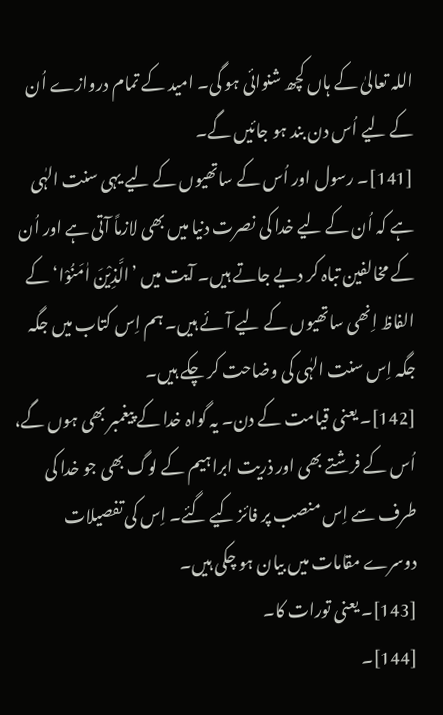اللہ تعالیٰ کے ہاں کچھ شنوائی ہو گی۔ امید کے تمام دروازے اُن کے لیے اُس دن بند ہو جائیں گے۔
[141]۔ رسول اور اُس کے ساتھیوں کے لیے یہی سنت الہٰی ہے کہ اُن کے لیے خدا کی نصرت دنیا میں بھی لازماً آتی ہے اور اُن کے مخالفین تباہ کر دیے جاتے ہیں۔ آیت میں ’الَّذِيْنَ اٰمَنُوْا‘ کے الفاظ اِنھی ساتھیوں کے لیے آئے ہیں۔ ہم اِس کتاب میں جگہ جگہ اِس سنت الہٰی کی وضاحت کر چکے ہیں۔
[142]۔ یعنی قیامت کے دن۔ یہ گواہ خدا کے پیغمبر بھی ہوں گے، اُس کے فرشتے بھی اور ذریت ابراہیم کے لوگ بھی جو خدا کی طرف سے اِس منصب پر فائز کیے گئے۔ اِس کی تفصیلات دوسرے مقامات میں بیان ہو چکی ہیں۔
[143]۔ یعنی تورات کا۔
[144]۔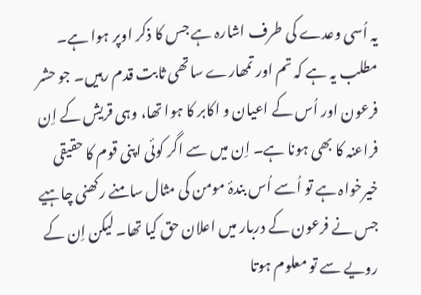یہ اُسی وعدے کی طرف اشارہ ہے جس کا ذکر اوپر ہوا ہے۔ مطلب یہ ہے کہ تم اور تمھارے ساتھی ثابت قدم رہیں۔ جو حشر فرعون اور اُس کے اعیان و اکابر کا ہوا تھا، وہی قریش کے اِن فراعنہ کا بھی ہونا ہے۔ اِن میں سے اگر کوئی اپنی قوم کا حقیقی خیرخواہ ہے تو اُسے اُس بندۂ مومن کی مثال سامنے رکھنی چاہیے جس نے فرعون کے دربار میں اعلان حق کیا تھا۔ لیکن اِن کے رویے سے تو معلوم ہوتا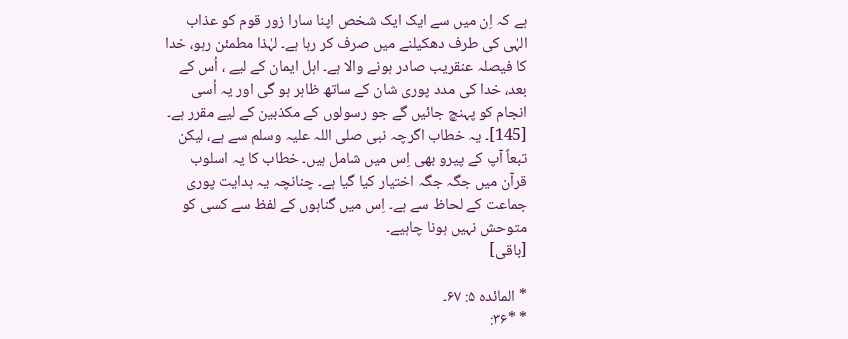ہے کہ اِن میں سے ایک ایک شخص اپنا سارا زور قوم کو عذاب الہٰی کی طرف دھکیلنے میں صرف کر رہا ہے۔ لہٰذا مطمئن رہو، خدا کا فیصلہ عنقریب صادر ہونے والا ہے۔ اہل ایمان کے لیے ، اُس کے بعد، خدا کی مدد پوری شان کے ساتھ ظاہر ہو گی اور یہ اُسی انجام کو پہنچ جائیں گے جو رسولوں کے مکذبین کے لیے مقرر ہے۔
[145]۔ یہ خطاب اگرچہ نبی صلی اللہ علیہ وسلم سے ہے، لیکن تبعاً آپ کے پیرو بھی اِس میں شامل ہیں۔ خطاب کا یہ اسلوب قرآن میں جگہ جگہ اختیار کیا گیا ہے۔ چنانچہ یہ ہدایت پوری جماعت کے لحاظ سے ہے۔ اِس میں گناہوں کے لفظ سے کسی کو متوحش نہیں ہونا چاہیے۔
[باقی]

* المائدہ ۵: ۶۷۔
* *۳۶: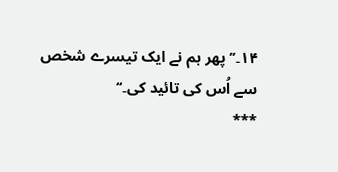۱۴۔’’پھر ہم نے ایک تیسرے شخص سے اُس کی تائید کی۔‘‘
***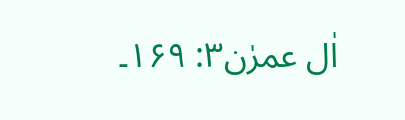اٰل عمرٰن۳: ۱۶۹۔